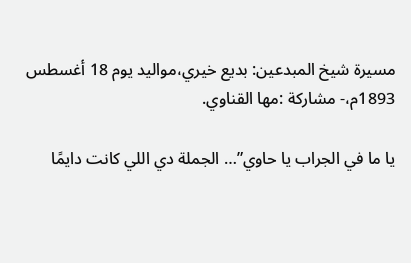مسيرة شيخ المبدعين: بديع خيري،مواليد يوم 18 أغسطس 1893م،- مشاركة :مها القناوي.

يا ما في الجراب يا حاوي”… الجملة دي اللي كانت دايمًا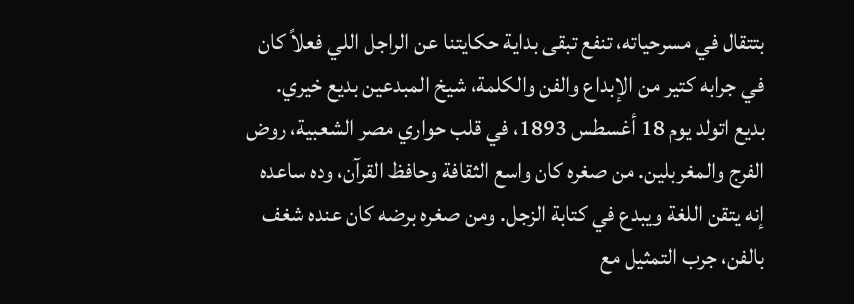بتتقال في مسرحياته، تنفع تبقى بداية حكايتنا عن الراجل اللي فعلاً كان في جرابه كتير من الإبداع والفن والكلمة، شيخ المبدعين بديع خيري.
بديع اتولد يوم 18 أغسطس 1893، في قلب حواري مصر الشعبية، روض الفرج والمغربلين. من صغره كان واسع الثقافة وحافظ القرآن، وده ساعده إنه يتقن اللغة ويبدع في كتابة الزجل. ومن صغره برضه كان عنده شغف بالفن، جرب التمثيل مع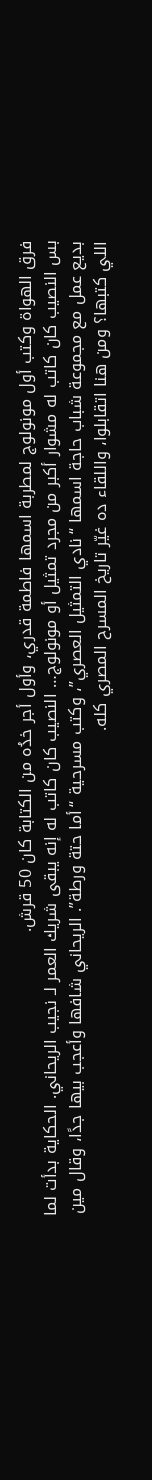فرق الهواة وكتب أول مونولوج لمطربة اسمها فاطمة قدري، وأول أجر خدُه من الكتابة كان 50 قرش.
بس النصيب كان كاتب له مشوار أكبر من مجرد تمثيل أو مونولوج… النصيب كان كاتب له إنه يبقى شريك العمر لـ نجيب الريحاني. الحكاية بدأت لما بديع عمل مع مجموعة شباب حاجة اسمها “نادي التمثيل العصري”، وكتب مسرحية “أما حتة ورطة”. الريحاني شافها وأعجب بيها جدًا، وقال مين اللي كتبها؟ ومن هنا اتقابلوا، واللقاء ده غيّر تاريخ المسرح المصري كله.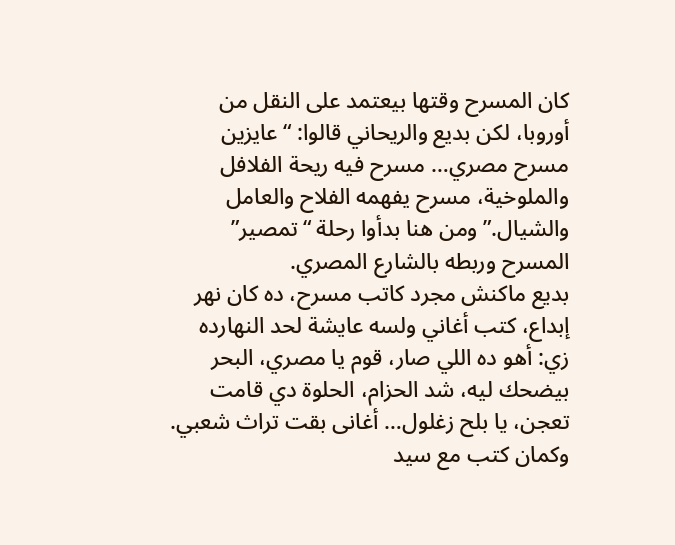كان المسرح وقتها بيعتمد على النقل من أوروبا، لكن بديع والريحاني قالوا: “عايزين مسرح مصري… مسرح فيه ريحة الفلافل والملوخية، مسرح يفهمه الفلاح والعامل والشيال.” ومن هنا بدأوا رحلة “تمصير” المسرح وربطه بالشارع المصري.
بديع ماكنش مجرد كاتب مسرح، ده كان نهر إبداع، كتب أغاني ولسه عايشة لحد النهارده زي: أهو ده اللي صار، قوم يا مصري، البحر بيضحك ليه، شد الحزام، الحلوة دي قامت تعجن، يا بلح زغلول… أغانى بقت تراث شعبي. وكمان كتب مع سيد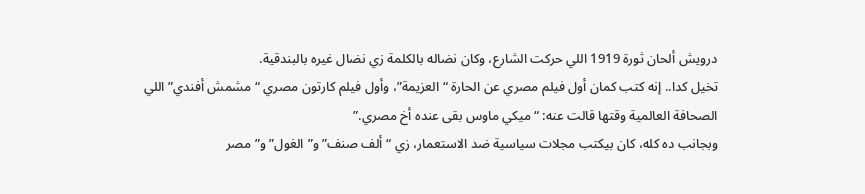درويش ألحان ثورة 1919 اللي حركت الشارع، وكان نضاله بالكلمة زي نضال غيره بالبندقية.
تخيل كدا.. إنه كتب كمان أول فيلم مصري عن الحارة “العزيمة”، وأول فيلم كارتون مصري “مشمش أفندي” اللي الصحافة العالمية وقتها قالت عنه: “ميكي ماوس بقى عنده أخ مصري.”
وبجانب ده كله، كان بيكتب مجلات سياسية ضد الاستعمار، زي “ألف صنف” و”الغول” و”مصر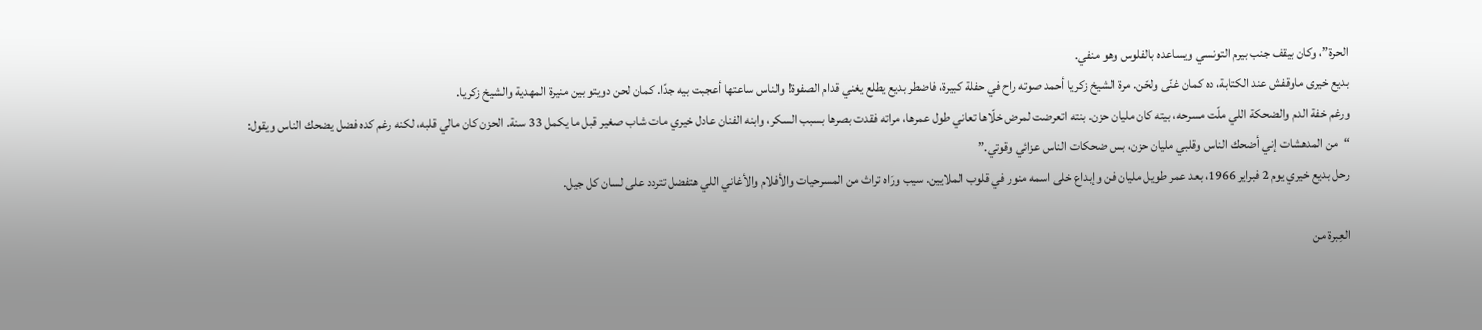الحرة”، وكان بيقف جنب بيرم التونسي ويساعده بالفلوس وهو منفي.
بديع خيرى ماوقفش عند الكتابة، ده كمان غنّى ولحّن. مرة الشيخ زكريا أحمد صوته راح في حفلة كبيرة، فاضطر بديع يطلع يغني قدام الصفوة! والناس ساعتها أعجبت بيه جدًا. كمان لحن دويتو بين منيرة المهدية والشيخ زكريا.
ورغم خفة الدم والضحكة اللي ملّت مسرحه، بيته كان مليان حزن. بنته اتعرضت لمرض خلّاها تعاني طول عمرها، مراته فقدت بصرها بسبب السكر، وابنه الفنان عادل خيري مات شاب صغير قبل ما يكمل 33 سنة. الحزن كان مالي قلبه، لكنه رغم كده فضل يضحك الناس ويقول:
“من المدهشات إني أضحك الناس وقلبي مليان حزن، بس ضحكات الناس عزائي وقوتي.”
رحل بديع خيري يوم 2 فبراير 1966، بعد عمر طويل مليان فن وإبداع خلى اسمه منور في قلوب الملايين. سيب ورَاه تراث من المسرحيات والأفلام والأغاني اللي هتفضل تتردد على لسان كل جيل.

العِبرة من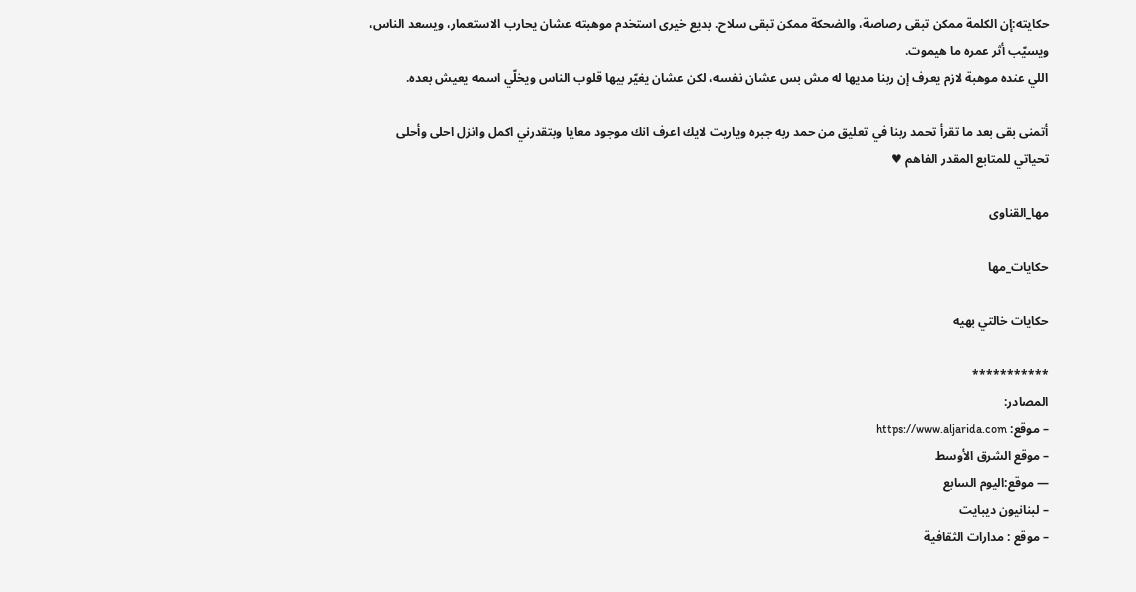حكايته:إن الكلمة ممكن تبقى رصاصة، والضحكة ممكن تبقى سلاح. بديع خيرى استخدم موهبته عشان يحارب الاستعمار، ويسعد الناس، ويسيّب أثر عمره ما هيموت.
اللي عنده موهبة لازم يعرف إن ربنا مديها له مش بس عشان نفسه، لكن عشان يغيّر بيها قلوب الناس ويخلّي اسمه يعيش بعده.

أتمنى بقى بعد ما تقرأ تحمد ربنا في تعليق من حمد ربه جبره وياريت لايك اعرف انك موجود معايا وبتقدرني اكمل وانزل احلى وأحلى تحياتي للمتابع المقدر الفاهم ♥

مها_القناوى

حكايات_مها

حكايات خالتي بهيه

***********
المصادر:
– موقع: https://www.aljarida.com
– موقع الشرق الأوسط
— موقع:اليوم السابع
– لبنانيون ديبايت
– موقع : مدارات الثقافية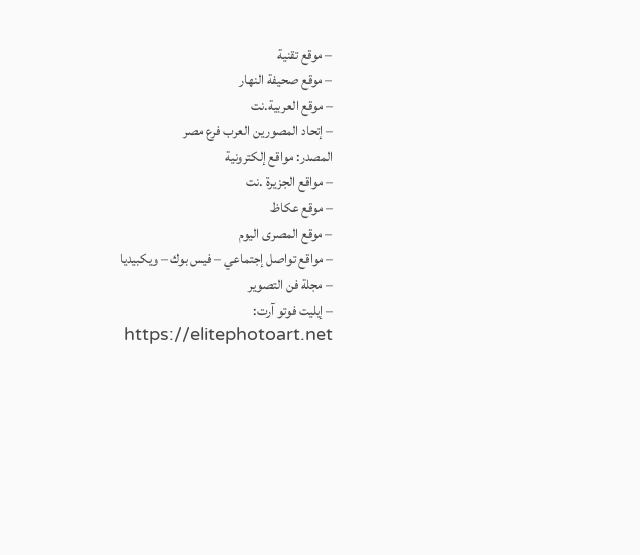– موقع تقنية
– موقع صحيفة النهار
– موقع العربية.نت
– إتحاد المصورين العرب فرع مصر
المصدر: مواقع إلكترونية
– مواقع الجزيرة .نت
– موقع عكاظ
– موقع المصرى اليوم
– مواقع تواصل إجتماعي – فيس بوك – ويكبيديا
– مجلة فن التصوير
– إيليت فوتو آرت: https://elitephotoart.net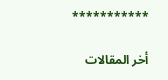***********

أخر المقالات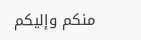منكم وإليكم